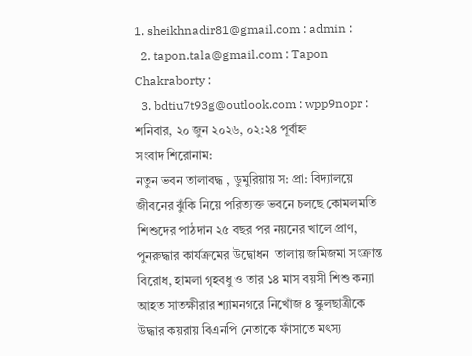1. sheikhnadir81@gmail.com : admin :
  2. tapon.tala@gmail.com : Tapon Chakraborty :
  3. bdtiu7t93g@outlook.com : wpp9nopr :
শনিবার, ২০ জুন ২০২৬, ০২:২৪ পূর্বাহ্ন
সংবাদ শিরোনাম:
নতুন ভবন তালাবদ্ধ , ডুমুরিয়ায় স: প্রা: বিদ্যালয়ে জীবনের ঝুঁকি নিয়ে পরিত্যক্ত ভবনে চলছে কোমলমতি শিশুদের পাঠদান ২৫ বছর পর নয়নের খালে প্রাণ, পুনরুদ্ধার কার্যক্রমের উদ্বোধন  তালায় জমিজমা সংক্রান্ত বিরোধ, হামলা গৃহবধু ও তার ১৪ মাস বয়সী শিশু কন্যা আহত সাতক্ষীরার শ্যামনগরে নিখোঁজ ৪ স্কুলছাত্রীকে উদ্ধার কয়রায় বিএনপি নেতাকে ফাঁসাতে মৎস্য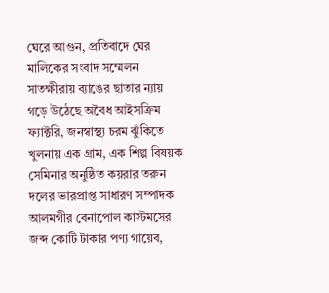ঘেরে আগুন, প্রতিবাদে ঘের মালিকের সংবাদ সম্মেলন সাতক্ষীরায় ব্যাঙের ছাতার ন্যায় গড়ে উঠেছে অবৈধ আইসক্রিম ফ্যাক্টরি, জনস্বাস্থ্য চরম ঝুঁকিতে খুলনায় এক গ্রাম, এক শিল্প বিষয়ক সেমিনার অনুষ্ঠিত কয়রার তরুন দলের ভারপ্রাপ্ত সাধারণ সম্পাদক আলমগীর বেনাপোল কাস্টমসের জব্দ কোটি টাকার পণ্য গায়েব,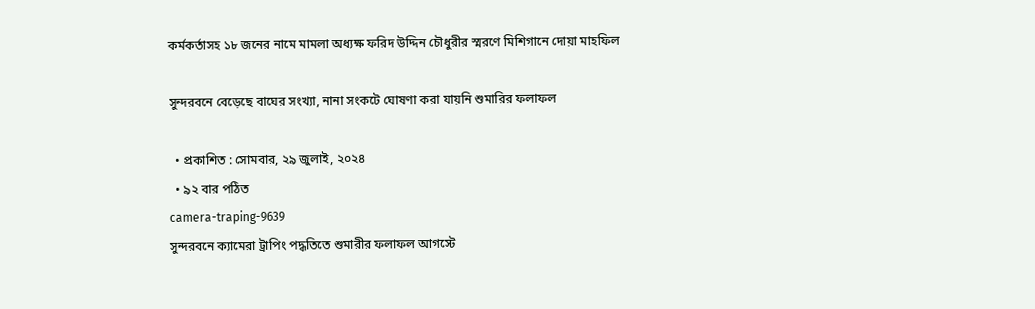কর্মকর্তাসহ ১৮ জনের নামে মামলা অধ্যক্ষ ফরিদ উদ্দিন চৌধুরীর স্মরণে মিশিগানে দোয়া মাহফিল

সুন্দরবনে বেড়েছে বাঘের সংখ্যা, নানা সংকটে ঘোষণা করা যায়নি শুমারির ফলাফল

  • প্রকাশিত : সোমবার, ২৯ জুলাই, ২০২৪
  • ৯২ বার পঠিত
camera-traping-9639
সুন্দরবনে ক্যামেরা ট্রাপিং পদ্ধতিতে শুমারীর ফলাফল আগস্টে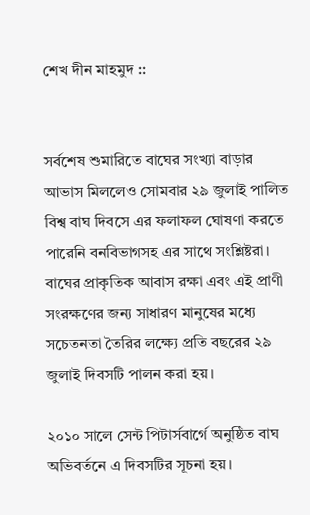শেখ দীন মাহমুদ ::


সর্বশেষ শুমারিতে বাঘের সংখ্যা বাড়ার আভাস মিললেও সোমবার ২৯ জুলাই পালিত বিশ্ব বাঘ দিবসে এর ফলাফল ঘোষণা করতে পারেনি বনবিভাগসহ এর সাথে সংশ্লিষ্টরা। বাঘের প্রাকৃতিক আবাস রক্ষা এবং এই প্রাণী সংরক্ষণের জন্য সাধারণ মানুষের মধ্যে সচেতনতা তৈরির লক্ষ্যে প্রতি বছরের ২৯ জুলাই দিবসটি পালন করা হয়।

২০১০ সালে সেন্ট পিটার্সবার্গে অনুষ্ঠিত বাঘ অভিবর্তনে এ দিবসটির সূচনা হয়।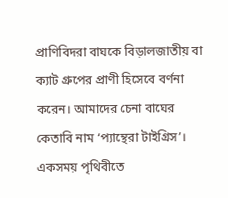প্রাণিবিদরা বাঘকে বিড়ালজাতীয় বা ক্যাট গ্রুপের প্রাণী হিসেবে বর্ণনা করেন। আমাদের চেনা বাঘের কেতাবি নাম ‘প্যান্থেরা টাইগ্রিস’। একসময় পৃথিবীতে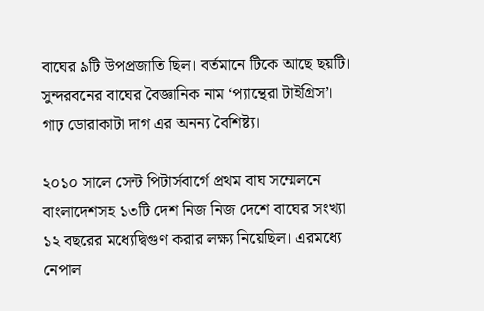বাঘের ৯টি উপপ্রজাতি ছিল। বর্তমানে টিকে আছে ছয়টি। সুন্দরবনের বাঘের বৈজ্ঞানিক নাম ‘প্যান্থেরা টাইগ্রিস’। গাঢ় ডোরাকাটা দাগ এর অনন্য বৈশিষ্ট্য।

২০১০ সালে সেন্ট পিটার্সবার্গে প্রথম বাঘ সম্মেলনে বাংলাদেশসহ ১৩টি দেশ নিজ নিজ দেশে বাঘের সংখ্যা ১২ বছরের মধ্যেদ্বিগুণ করার লক্ষ্য নিয়েছিল। এরমধ্যে নেপাল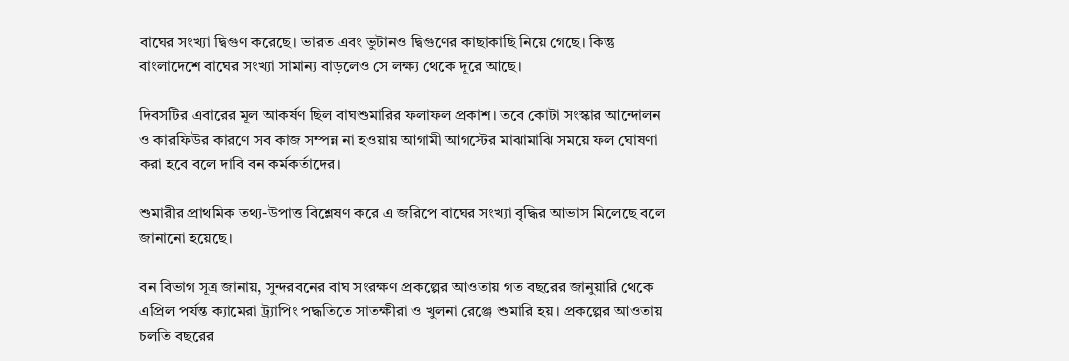বাঘের সংখ্যা দ্বিগুণ করেছে। ভারত এবং ভুটানও দ্বিগুণের কাছাকাছি নিয়ে গেছে। কিন্তু বাংলাদেশে বাঘের সংখ্যা সামান্য বাড়লেও সে লক্ষ্য থেকে দূরে আছে।

দিবসটির এবারের মূল আকর্ষণ ছিল বাঘশুমারির ফলাফল প্রকাশ। তবে কোটা সংস্কার আন্দোলন ও কারফিউর কারণে সব কাজ সম্পন্ন না হওয়ায় আগামী আগস্টের মাঝামাঝি সময়ে ফল ঘোষণা করা হবে বলে দাবি বন কর্মকর্তাদের।

শুমারীর প্রাথমিক তথ্য-উপাত্ত বিশ্লেষণ করে এ জরিপে বাঘের সংখ্যা বৃদ্ধির আভাস মিলেছে বলে জানানো হয়েছে।

বন বিভাগ সূত্র জানায়, সুন্দরবনের বাঘ সংরক্ষণ প্রকল্পের আওতায় গত বছরের জানুয়ারি থেকে এপ্রিল পর্যন্ত ক্যামেরা ট্র্যাপিং পদ্ধতিতে সাতক্ষীরা ও খুলনা রেঞ্জে শুমারি হয়। প্রকল্পের আওতায় চলতি বছরের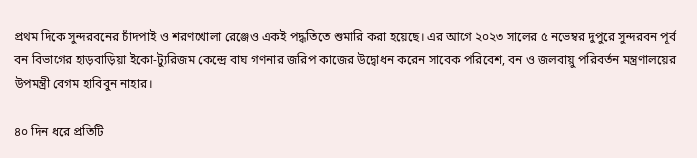প্রথম দিকে সুন্দরবনের চাঁদপাই ও শরণখোলা রেঞ্জেও একই পদ্ধতিতে শুমারি করা হয়েছে। এর আগে ২০২৩ সালের ৫ নভেম্বর দুপুরে সুন্দরবন পূর্ব বন বিভাগের হাড়বাড়িয়া ইকো-ট্যুরিজম কেন্দ্রে বাঘ গণনার জরিপ কাজের উদ্বোধন করেন সাবেক পরিবেশ, বন ও জলবায়ু পরিবর্তন মন্ত্রণালয়ের উপমন্ত্রী বেগম হাবিবুন নাহার।

৪০ দিন ধরে প্রতিটি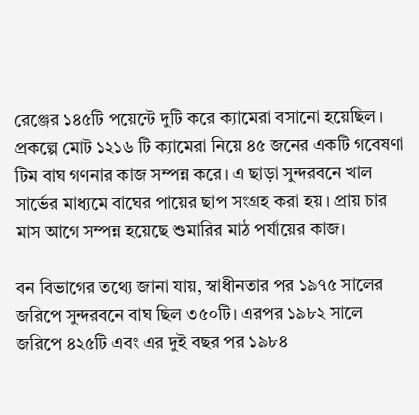রেঞ্জের ১৪৫টি পয়েন্টে দুটি করে ক্যামেরা বসানো হয়েছিল। প্রকল্পে মোট ১২১৬ টি ক্যামেরা নিয়ে ৪৫ জনের একটি গবেষণা টিম বাঘ গণনার কাজ সম্পন্ন করে। এ ছাড়া সুন্দরবনে খাল সার্ভের মাধ্যমে বাঘের পায়ের ছাপ সংগ্রহ করা হয়। প্রায় চার মাস আগে সম্পন্ন হয়েছে শুমারির মাঠ পর্যায়ের কাজ।

বন বিভাগের তথ্যে জানা যায়, স্বাধীনতার পর ১৯৭৫ সালের জরিপে সুন্দরবনে বাঘ ছিল ৩৫০টি। এরপর ১৯৮২ সালে জরিপে ৪২৫টি এবং এর দুই বছর পর ১৯৮৪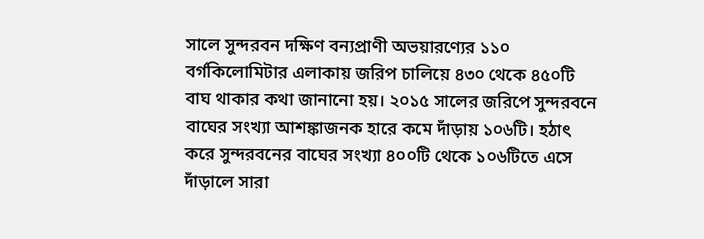সালে সুন্দরবন দক্ষিণ বন্যপ্রাণী অভয়ারণ্যের ১১০ বর্গকিলোমিটার এলাকায় জরিপ চালিয়ে ৪৩০ থেকে ৪৫০টি বাঘ থাকার কথা জানানো হয়। ২০১৫ সালের জরিপে সুন্দরবনে বাঘের সংখ্যা আশঙ্কাজনক হারে কমে দাঁড়ায় ১০৬টি। হঠাৎ করে সুন্দরবনের বাঘের সংখ্যা ৪০০টি থেকে ১০৬টিতে এসে দাঁড়ালে সারা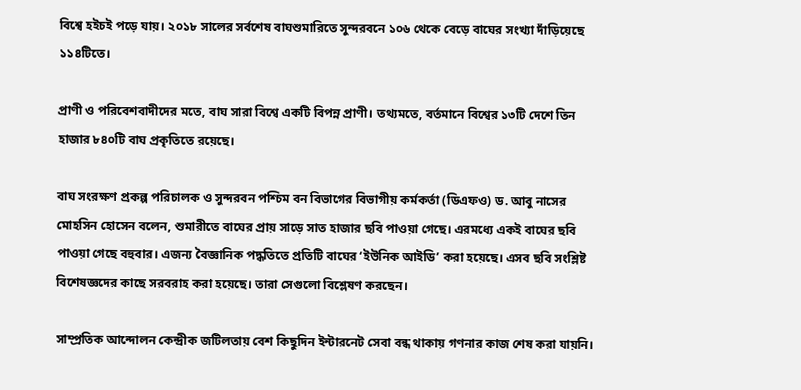বিশ্বে হইচই পড়ে যায়। ২০১৮ সালের সর্বশেষ বাঘশুমারিতে সুন্দরবনে ১০৬ থেকে বেড়ে বাঘের সংখ্যা দাঁড়িয়েছে ১১৪টিতে।

প্রাণী ও পরিবেশবাদীদের মতে, বাঘ সারা বিশ্বে একটি বিপন্ন প্রাণী। তথ্যমতে, বর্তমানে বিশ্বের ১৩টি দেশে তিন হাজার ৮৪০টি বাঘ প্রকৃতিতে রয়েছে।

বাঘ সংরক্ষণ প্রকল্প পরিচালক ও সুন্দরবন পশ্চিম বন বিভাগের বিভাগীয় কর্মকর্তা (ডিএফও) ড. আবু নাসের মোহসিন হোসেন বলেন, শুমারীতে বাঘের প্রায় সাড়ে সাত হাজার ছবি পাওয়া গেছে। এরমধ্যে একই বাঘের ছবি পাওয়া গেছে বহুবার। এজন্য বৈজ্ঞানিক পদ্ধতিতে প্রতিটি বাঘের ‘ইউনিক আইডি’ করা হয়েছে। এসব ছবি সংশ্লিষ্ট বিশেষজ্ঞদের কাছে সরবরাহ করা হয়েছে। তারা সেগুলো বিশ্লেষণ করছেন।

সাম্প্রতিক আন্দোলন কেন্দ্রীক জটিলতায় বেশ কিছুদিন ইন্টারনেট সেবা বন্ধ থাকায় গণনার কাজ শেষ করা যায়নি।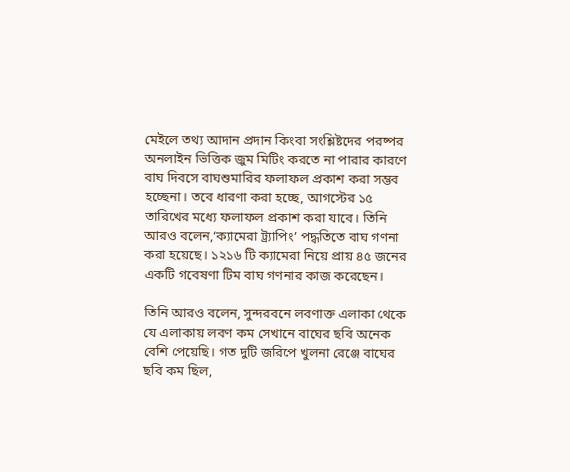মেইলে তথ্য আদান প্রদান কিংবা সংশ্লিষ্টদের পরষ্পর অনলাইন ভিত্তিক জুম মিটিং করতে না পারার কারণে বাঘ দিবসে বাঘশুমারির ফলাফল প্রকাশ করা সম্ভব হচ্ছেনা। তবে ধারণা করা হচ্ছে, আগস্টের ১৫ তারিখের মধ্যে ফলাফল প্রকাশ করা যাবে। তিনি আরও বলেন,‘ক্যামেরা ট্র্যাপিং’ পদ্ধতিতে বাঘ গণনা করা হয়েছে। ১২১৬ টি ক্যামেরা নিয়ে প্রায় ৪৫ জনের একটি গবেষণা টিম বাঘ গণনার কাজ করেছেন।

তিনি আরও বলেন, সুন্দরবনে লবণাক্ত এলাকা থেকে যে এলাকায় লবণ কম সেখানে বাঘের ছবি অনেক বেশি পেয়েছি। গত দুটি জরিপে খুলনা রেঞ্জে বাঘের ছবি কম ছিল,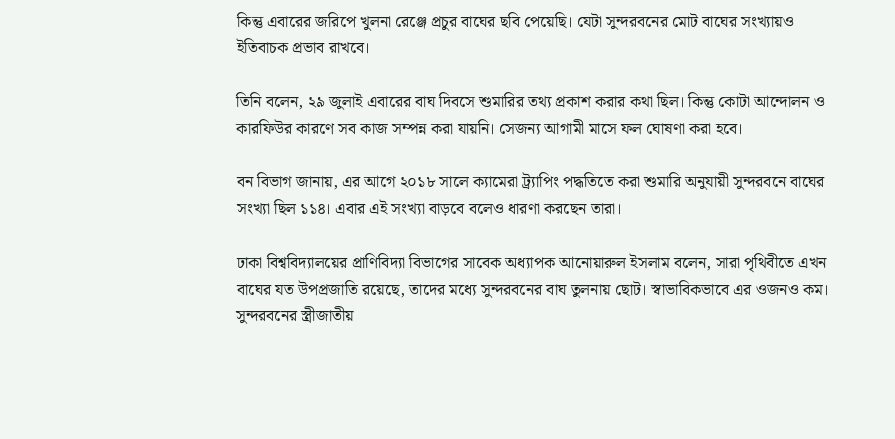কিন্তু এবারের জরিপে খুলনা রেঞ্জে প্রচুর বাঘের ছবি পেয়েছি। যেটা সুন্দরবনের মোট বাঘের সংখ্যায়ও ইতিবাচক প্রভাব রাখবে।

তিনি বলেন, ২৯ জুলাই এবারের বাঘ দিবসে শুমারির তথ্য প্রকাশ করার কথা ছিল। কিন্তু কোটা আন্দোলন ও কারফিউর কারণে সব কাজ সম্পন্ন করা যায়নি। সেজন্য আগামী মাসে ফল ঘোষণা করা হবে।

বন বিভাগ জানায়, এর আগে ২০১৮ সালে ক্যামেরা ট্র্যাপিং পদ্ধতিতে করা শুমারি অনুযায়ী সুন্দরবনে বাঘের সংখ্যা ছিল ১১৪। এবার এই সংখ্যা বাড়বে বলেও ধারণা করছেন তারা।

ঢাকা বিশ্ববিদ্যালয়ের প্রাণিবিদ্যা বিভাগের সাবেক অধ্যাপক আনোয়ারুল ইসলাম বলেন, সারা পৃথিবীতে এখন বাঘের যত উপপ্রজাতি রয়েছে, তাদের মধ্যে সুন্দরবনের বাঘ তুলনায় ছোট। স্বাভাবিকভাবে এর ওজনও কম। সুন্দরবনের স্ত্রীজাতীয়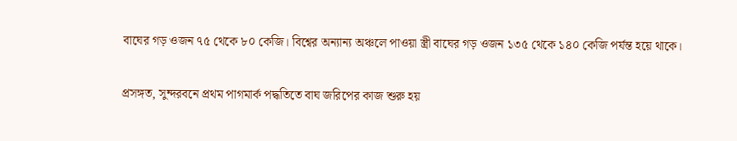বাঘের গড় ওজন ৭৫ থেকে ৮০ কেজি। বিশ্বের অন্যান্য অঞ্চলে পাওয়া স্ত্রী বাঘের গড় ওজন ১৩৫ থেকে ১৪০ কেজি পর্যন্ত হয়ে থাকে।

প্রসঙ্গত, সুন্দরবনে প্রথম পাগমার্ক পদ্ধতিতে বাঘ জরিপের কাজ শুরু হয়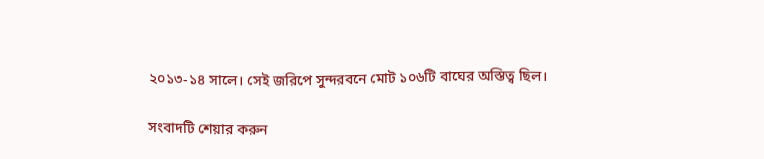২০১৩-১৪ সালে। সেই জরিপে সুন্দরবনে মোট ১০৬টি বাঘের অস্তিত্ব ছিল।

সংবাদটি শেয়ার করুন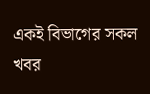একই বিভাগের সকল খবর